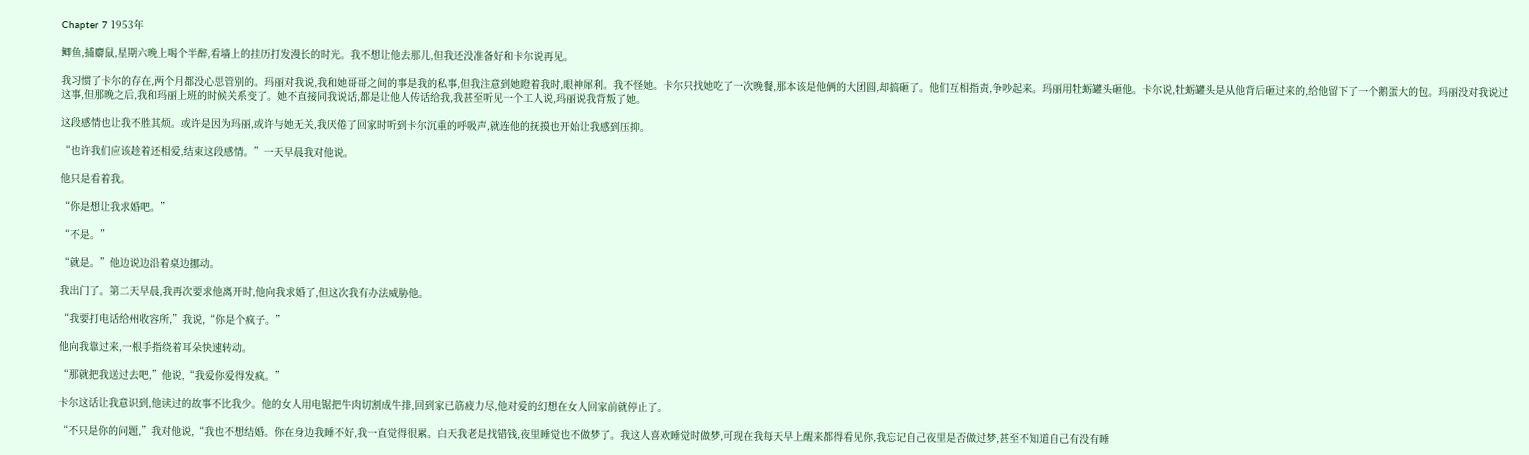Chapter 7 1953年

鲫鱼,捕麝鼠,星期六晚上喝个半醉,看墙上的挂历打发漫长的时光。我不想让他去那儿,但我还没准备好和卡尔说再见。

我习惯了卡尔的存在,两个月都没心思管别的。玛丽对我说,我和她哥哥之间的事是我的私事,但我注意到她瞪着我时,眼神犀利。我不怪她。卡尔只找她吃了一次晚餐,那本该是他俩的大团圆,却搞砸了。他们互相指责,争吵起来。玛丽用牡蛎罐头砸他。卡尔说,牡蛎罐头是从他背后砸过来的,给他留下了一个鹅蛋大的包。玛丽没对我说过这事,但那晚之后,我和玛丽上班的时候关系变了。她不直接同我说话,都是让他人传话给我,我甚至听见一个工人说,玛丽说我背叛了她。

这段感情也让我不胜其烦。或许是因为玛丽,或许与她无关,我厌倦了回家时听到卡尔沉重的呼吸声,就连他的抚摸也开始让我感到压抑。

“也许我们应该趁着还相爱,结束这段感情。”一天早晨我对他说。

他只是看着我。

“你是想让我求婚吧。”

“不是。”

“就是。”他边说边沿着桌边挪动。

我出门了。第二天早晨,我再次要求他离开时,他向我求婚了,但这次我有办法威胁他。

“我要打电话给州收容所,”我说,“你是个疯子。”

他向我靠过来,一根手指绕着耳朵快速转动。

“那就把我送过去吧,”他说,“我爱你爱得发疯。”

卡尔这话让我意识到,他读过的故事不比我少。他的女人用电锯把牛肉切割成牛排,回到家已筋疲力尽,他对爱的幻想在女人回家前就停止了。

“不只是你的问题,”我对他说,“我也不想结婚。你在身边我睡不好,我一直觉得很累。白天我老是找错钱,夜里睡觉也不做梦了。我这人喜欢睡觉时做梦,可现在我每天早上醒来都得看见你,我忘记自己夜里是否做过梦,甚至不知道自己有没有睡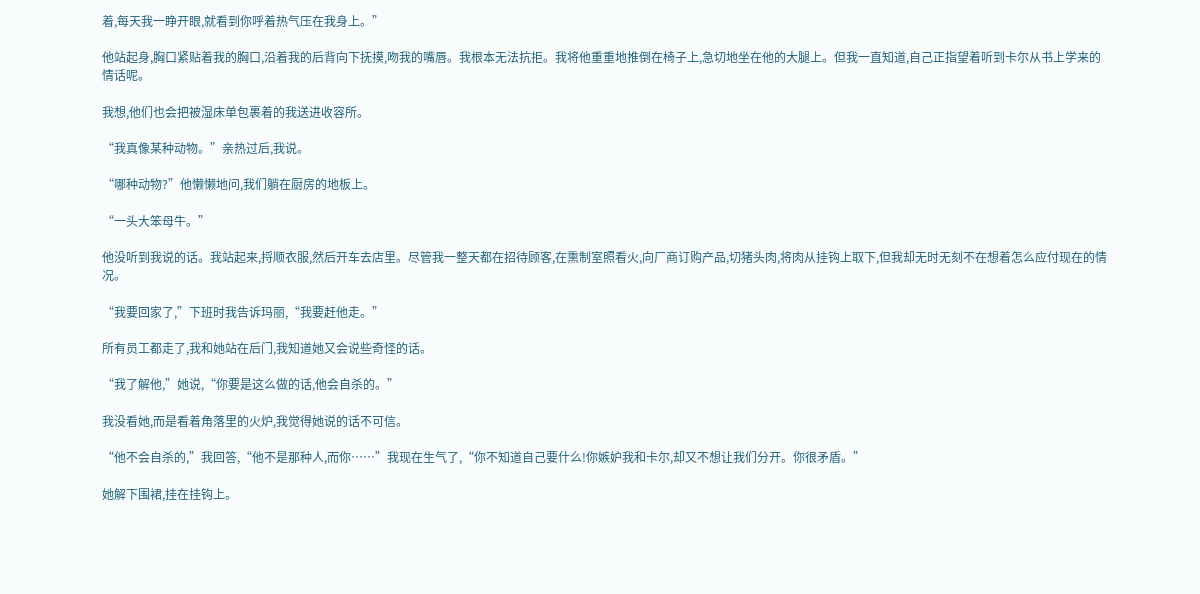着,每天我一睁开眼,就看到你呼着热气压在我身上。”

他站起身,胸口紧贴着我的胸口,沿着我的后背向下抚摸,吻我的嘴唇。我根本无法抗拒。我将他重重地推倒在椅子上,急切地坐在他的大腿上。但我一直知道,自己正指望着听到卡尔从书上学来的情话呢。

我想,他们也会把被湿床单包裹着的我送进收容所。

“我真像某种动物。”亲热过后,我说。

“哪种动物?”他懒懒地问,我们躺在厨房的地板上。

“一头大笨母牛。”

他没听到我说的话。我站起来,捋顺衣服,然后开车去店里。尽管我一整天都在招待顾客,在熏制室照看火,向厂商订购产品,切猪头肉,将肉从挂钩上取下,但我却无时无刻不在想着怎么应付现在的情况。

“我要回家了,”下班时我告诉玛丽,“我要赶他走。”

所有员工都走了,我和她站在后门,我知道她又会说些奇怪的话。

“我了解他,”她说,“你要是这么做的话,他会自杀的。”

我没看她,而是看着角落里的火炉,我觉得她说的话不可信。

“他不会自杀的,”我回答,“他不是那种人,而你……”我现在生气了,“你不知道自己要什么!你嫉妒我和卡尔,却又不想让我们分开。你很矛盾。”

她解下围裙,挂在挂钩上。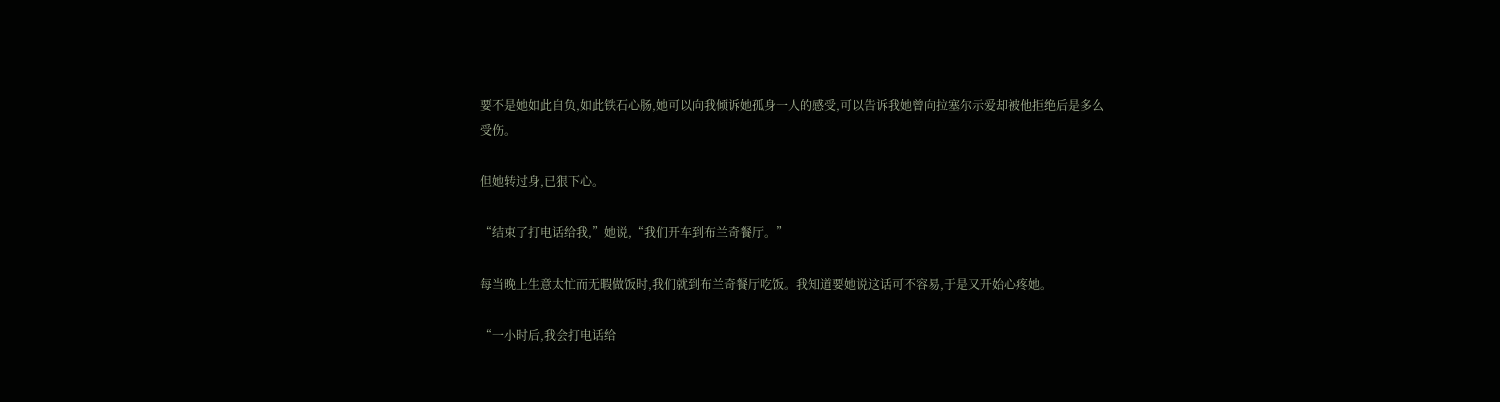要不是她如此自负,如此铁石心肠,她可以向我倾诉她孤身一人的感受,可以告诉我她曾向拉塞尔示爱却被他拒绝后是多么受伤。

但她转过身,已狠下心。

“结束了打电话给我,”她说,“我们开车到布兰奇餐厅。”

每当晚上生意太忙而无暇做饭时,我们就到布兰奇餐厅吃饭。我知道要她说这话可不容易,于是又开始心疼她。

“一小时后,我会打电话给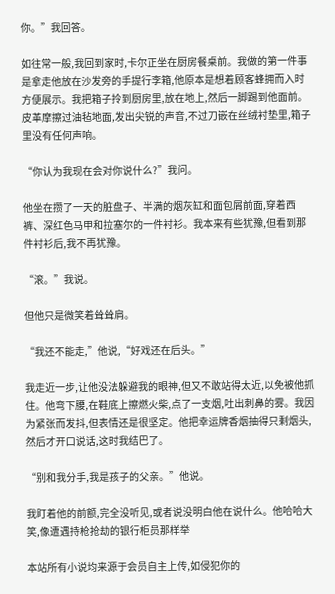你。”我回答。

如往常一般,我回到家时,卡尔正坐在厨房餐桌前。我做的第一件事是拿走他放在沙发旁的手提行李箱,他原本是想着顾客蜂拥而入时方便展示。我把箱子拎到厨房里,放在地上,然后一脚踢到他面前。皮革摩擦过油毡地面,发出尖锐的声音,不过刀嵌在丝绒衬垫里,箱子里没有任何声响。

“你认为我现在会对你说什么?”我问。

他坐在攒了一天的脏盘子、半满的烟灰缸和面包屑前面,穿着西裤、深红色马甲和拉塞尔的一件衬衫。我本来有些犹豫,但看到那件衬衫后,我不再犹豫。

“滚。”我说。

但他只是微笑着耸耸肩。

“我还不能走,”他说,“好戏还在后头。”

我走近一步,让他没法躲避我的眼神,但又不敢站得太近,以免被他抓住。他弯下腰,在鞋底上擦燃火柴,点了一支烟,吐出刺鼻的雾。我因为紧张而发抖,但表情还是很坚定。他把幸运牌香烟抽得只剩烟头,然后才开口说话,这时我结巴了。

“别和我分手,我是孩子的父亲。”他说。

我盯着他的前额,完全没听见,或者说没明白他在说什么。他哈哈大笑,像遭遇持枪抢劫的银行柜员那样举

本站所有小说均来源于会员自主上传,如侵犯你的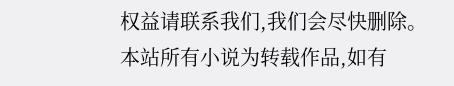权益请联系我们,我们会尽快删除。
本站所有小说为转载作品,如有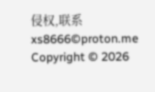侵权,联系xs8666©proton.me
Copyright © 2026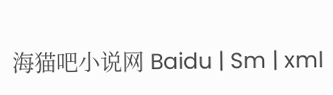海猫吧小说网 Baidu | Sm | xml